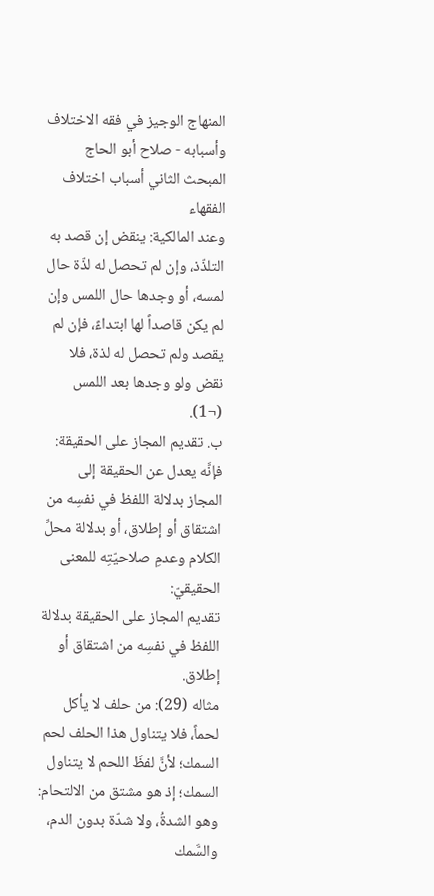المنهاج الوجيز في فقه الاختلاف وأسبابه - صلاح أبو الحاج
المبحث الثاني أسباب اختلاف الفقهاء
وعند المالكية: ينقض إن قصد به التلذّذ، وإن لم تحصل له لذّة حال لمسه، أو وجدها حال اللمس وإن لم يكن قاصداً لها ابتداءً، فإن لم يقصد ولم تحصل له لذة، فلا نقض ولو وجدها بعد اللمس (¬1).
ب. تقديم المجاز على الحقيقة: فإنَّه يعدل عن الحقيقة إلى المجاز بدلالة اللفظ في نفسِه من اشتقاق أو إطلاق، أو بدلالة محلِّ الكلام وعدمِ صلاحيّتِه للمعنى الحقيقيّ:
تقديم المجاز على الحقيقة بدلالة اللفظ في نفسِه من اشتقاق أو إطلاق.
مثاله (29): من حلف لا يأكل لحماً، فلا يتناول هذا الحلف لحم السمك؛ لأنَّ لفظَ اللحم لا يتناول السمك؛ إذ هو مشتق من الالتحام: وهو الشدةُ، ولا شدّة بدون الدم، والسَّمك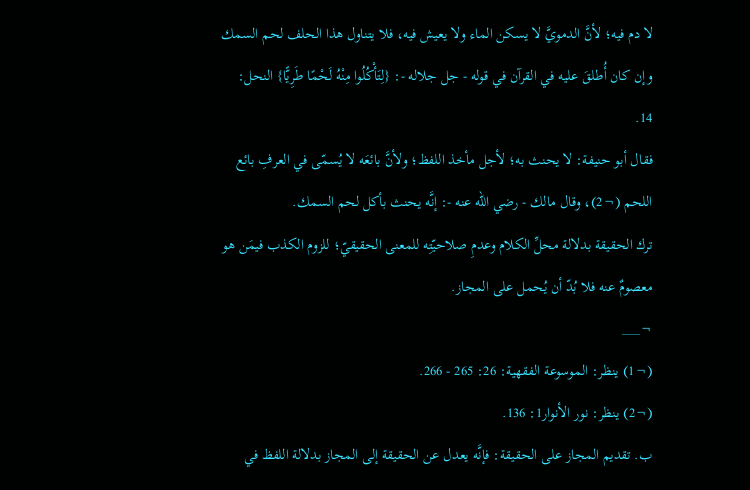لا دم فيه؛ لأنَّ الدمويَّ لا يسكن الماء ولا يعيش فيه، فلا يتناول هذا الحلف لحم السمك وإن كان أُطلقَ عليه في القرآن في قوله - جل جلاله -: {لِتَأْكُلُوا مِنْهُ لَحْمًا طَرِيًّا} النحل: 14.
فقال أبو حنيفة: لا يحنث به؛ لأجل مأخذ اللفظ؛ ولأنَّ بائعَه لا يُسمّى في العرفِ بائع اللحم (¬2)، وقال مالك - رضي الله عنه -: إنَّه يحنث بأكل لحم السمك.
ترك الحقيقة بدلالة محلِّ الكلام وعدمِ صلاحيّتِه للمعنى الحقيقيّ؛ للزوم الكذب فيمَن هو معصومٌ عنه فلا بُدّ أن يُحمل على المجاز.
¬___
(¬1) ينظر: الموسوعة الفقهية: 26: 265 - 266.
(¬2) ينظر: نور الأنوار1: 136.
ب. تقديم المجاز على الحقيقة: فإنَّه يعدل عن الحقيقة إلى المجاز بدلالة اللفظ في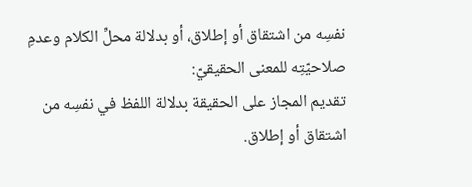نفسِه من اشتقاق أو إطلاق، أو بدلالة محلِّ الكلام وعدمِ صلاحيّتِه للمعنى الحقيقيّ:
تقديم المجاز على الحقيقة بدلالة اللفظ في نفسِه من اشتقاق أو إطلاق.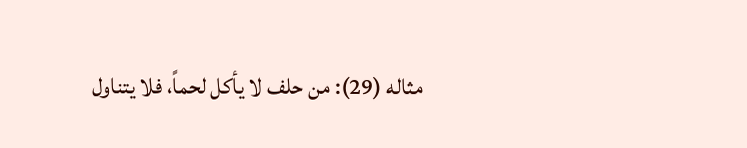مثاله (29): من حلف لا يأكل لحماً، فلا يتناول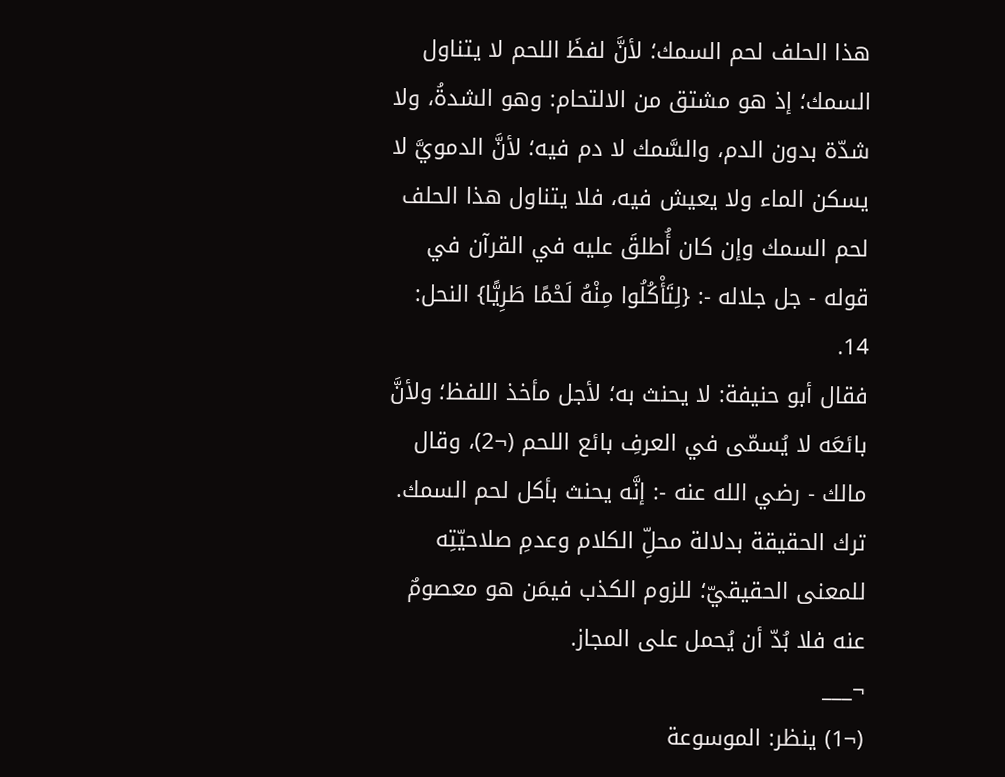هذا الحلف لحم السمك؛ لأنَّ لفظَ اللحم لا يتناول السمك؛ إذ هو مشتق من الالتحام: وهو الشدةُ، ولا شدّة بدون الدم، والسَّمك لا دم فيه؛ لأنَّ الدمويَّ لا يسكن الماء ولا يعيش فيه، فلا يتناول هذا الحلف لحم السمك وإن كان أُطلقَ عليه في القرآن في قوله - جل جلاله -: {لِتَأْكُلُوا مِنْهُ لَحْمًا طَرِيًّا} النحل: 14.
فقال أبو حنيفة: لا يحنث به؛ لأجل مأخذ اللفظ؛ ولأنَّ بائعَه لا يُسمّى في العرفِ بائع اللحم (¬2)، وقال مالك - رضي الله عنه -: إنَّه يحنث بأكل لحم السمك.
ترك الحقيقة بدلالة محلِّ الكلام وعدمِ صلاحيّتِه للمعنى الحقيقيّ؛ للزوم الكذب فيمَن هو معصومٌ عنه فلا بُدّ أن يُحمل على المجاز.
¬___
(¬1) ينظر: الموسوعة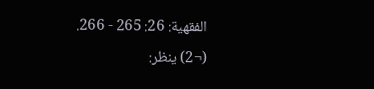الفقهية: 26: 265 - 266.
(¬2) ينظر: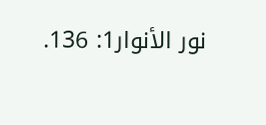نور الأنوار1: 136.